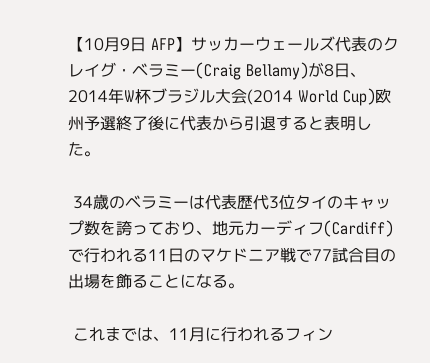【10月9日 AFP】サッカーウェールズ代表のクレイグ・ベラミー(Craig Bellamy)が8日、2014年W杯ブラジル大会(2014 World Cup)欧州予選終了後に代表から引退すると表明した。

 34歳のベラミーは代表歴代3位タイのキャップ数を誇っており、地元カーディフ(Cardiff)で行われる11日のマケドニア戦で77試合目の出場を飾ることになる。

 これまでは、11月に行われるフィン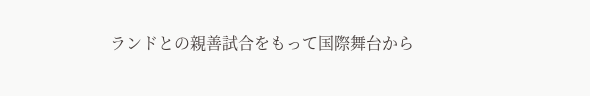ランドとの親善試合をもって国際舞台から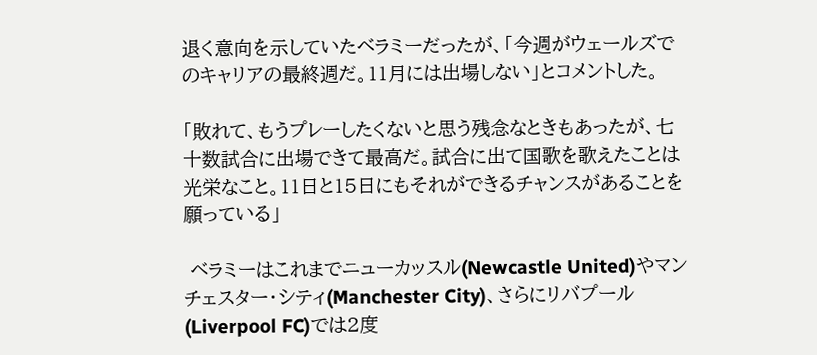退く意向を示していたベラミーだったが、「今週がウェールズでのキャリアの最終週だ。11月には出場しない」とコメントした。

「敗れて、もうプレーしたくないと思う残念なときもあったが、七十数試合に出場できて最高だ。試合に出て国歌を歌えたことは光栄なこと。11日と15日にもそれができるチャンスがあることを願っている」

 ベラミーはこれまでニューカッスル(Newcastle United)やマンチェスター・シティ(Manchester City)、さらにリバプール(Liverpool FC)では2度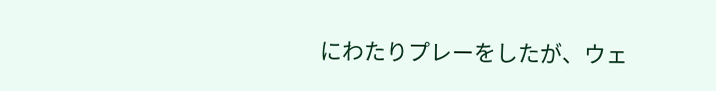にわたりプレーをしたが、ウェ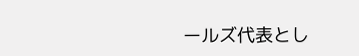ールズ代表とし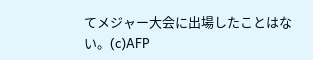てメジャー大会に出場したことはない。(c)AFP